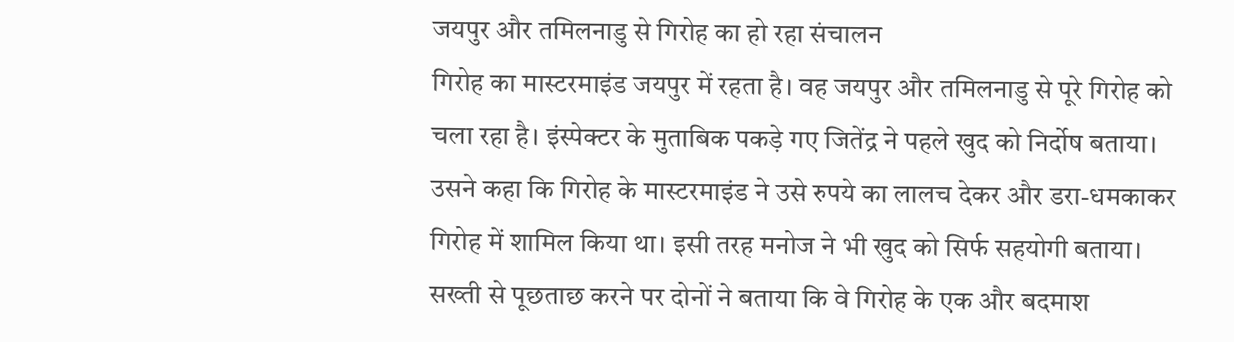जयपुर और तमिलनाडु से गिरोह का हो रहा संचालन
गिरोह का मास्टरमाइंड जयपुर में रहता है। वह जयपुर और तमिलनाडु से पूरे गिरोह को चला रहा है। इंस्पेक्टर के मुताबिक पकड़े गए जितेंद्र ने पहले खुद को निर्दोष बताया। उसने कहा कि गिरोह के मास्टरमाइंड ने उसे रुपये का लालच देकर और डरा-धमकाकर गिरोह में शामिल किया था। इसी तरह मनोज ने भी खुद को सिर्फ सहयोगी बताया। सख्ती से पूछताछ करने पर दोनों ने बताया कि वे गिरोह के एक और बदमाश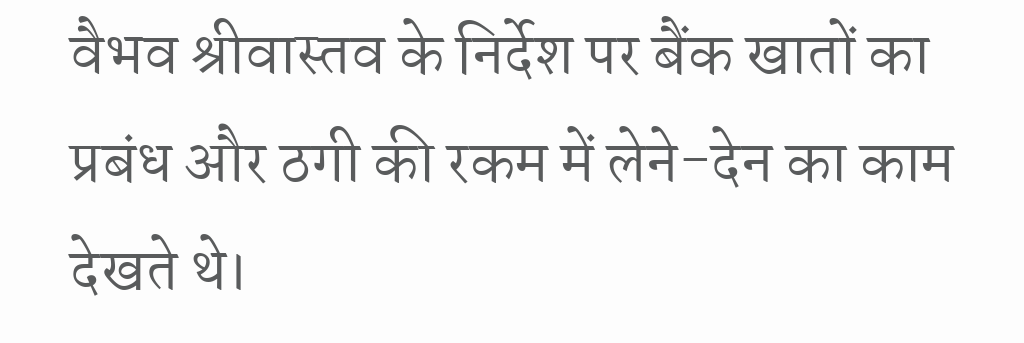वैभव श्रीवास्तव के निर्देश पर बैंक खातों का प्रबंध और ठगी की रकम में लेने-देन का काम देखते थे।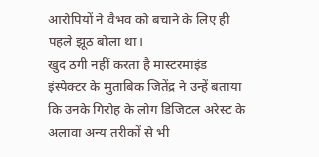आरोपियों ने वैभव को बचाने के लिए ही पहले झूठ बोला था।
खुद ठगी नहीं करता है मास्टरमाइंड
इंस्पेक्टर के मुताबिक जितेंद्र ने उन्हें बताया कि उनके गिरोह के लोग डिजिटल अरेस्ट के अलावा अन्य तरीकों से भी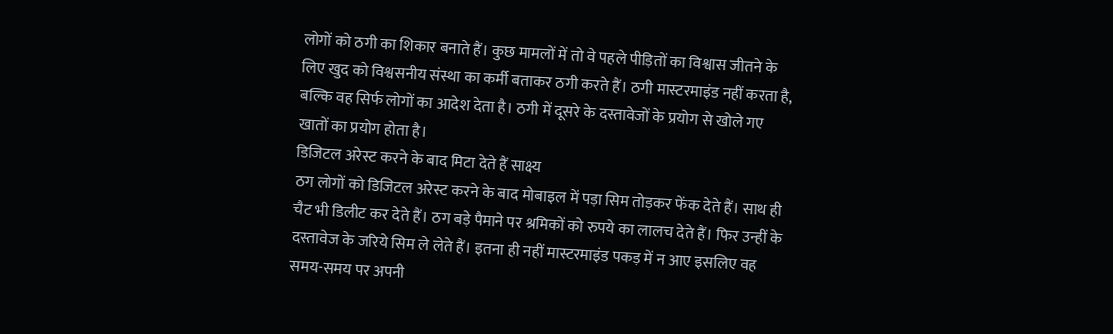लोगों को ठगी का शिकार बनाते हैं। कुछ मामलों में तो वे पहले पीड़ितों का विश्वास जीतने के लिए खुद को विश्वसनीय संस्था का कर्मी बताकर ठगी करते हैं। ठगी मास्टरमाइंड नहीं करता है, बल्कि वह सिर्फ लोगों का आदेश देता है। ठगी में दूसरे के दस्तावेजों के प्रयोग से खोले गए खातों का प्रयोग होता है।
डिजिटल अरेस्ट करने के बाद मिटा देते हैं साक्ष्य
ठग लोगों को डिजिटल अरेस्ट करने के बाद मोबाइल में पड़ा सिम तोड़कर फेंक देते हैं। साथ ही चैट भी डिलीट कर देते हैं। ठग बड़े पैमाने पर श्रमिकों को रुपये का लालच देते हैं। फिर उन्हीं के दस्तावेज के जरिये सिम ले लेते हैं। इतना ही नहीं मास्टरमाइंड पकड़ में न आए इसलिए वह समय-समय पर अपनी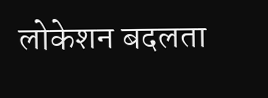लोकेशन बदलता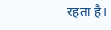रहता है।